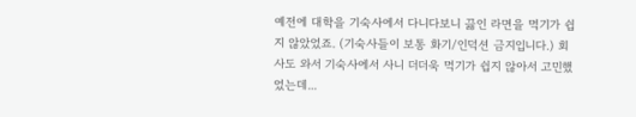예전에 대학을 기숙사에서 다니다보니 끓인 라면을 먹기가 쉽지 않았었죠. (기숙사들이 보통 화기/인덕션 금지입니다.) 회사도 와서 기숙사에서 사니 더더욱 먹기가 쉽지 않아서 고민했었는데...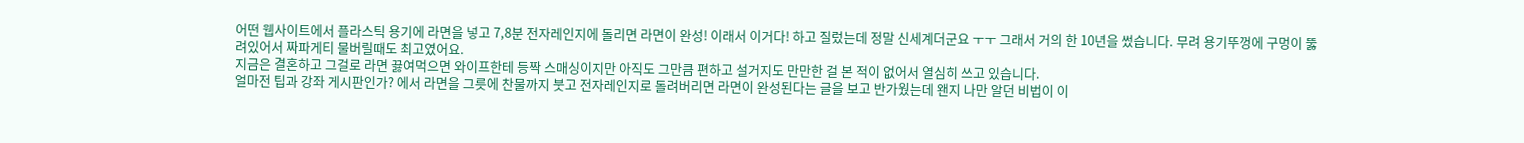어떤 웹사이트에서 플라스틱 용기에 라면을 넣고 7,8분 전자레인지에 돌리면 라면이 완성! 이래서 이거다! 하고 질렀는데 정말 신세계더군요 ㅜㅜ 그래서 거의 한 10년을 썼습니다. 무려 용기뚜껑에 구멍이 뚫려있어서 짜파게티 물버릴때도 최고였어요.
지금은 결혼하고 그걸로 라면 끓여먹으면 와이프한테 등짝 스매싱이지만 아직도 그만큼 편하고 설거지도 만만한 걸 본 적이 없어서 열심히 쓰고 있습니다.
얼마전 팁과 강좌 게시판인가? 에서 라면을 그릇에 찬물까지 붓고 전자레인지로 돌려버리면 라면이 완성된다는 글을 보고 반가웠는데 왠지 나만 알던 비법이 이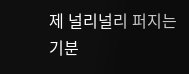제 널리널리 퍼지는 기분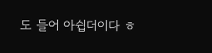도 들어 아쉽더이다 ㅎ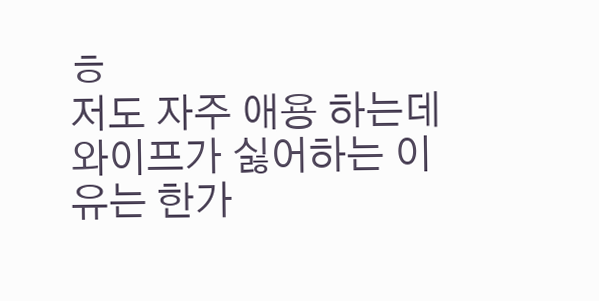ㅎ
저도 자주 애용 하는데 와이프가 싫어하는 이유는 한가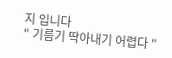지 입니다
" 기름기 딱아내기 어렵다 "